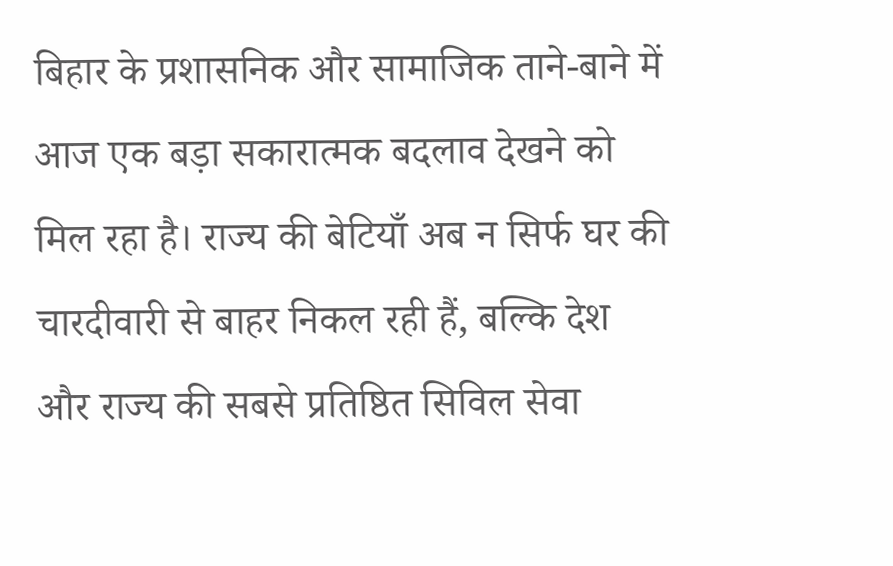बिहार के प्रशासनिक और सामाजिक ताने-बाने में आज एक बड़ा सकारात्मक बदलाव देखने को मिल रहा है। राज्य की बेटियाँ अब न सिर्फ घर की चारदीवारी से बाहर निकल रही हैं, बल्कि देश और राज्य की सबसे प्रतिष्ठित सिविल सेवा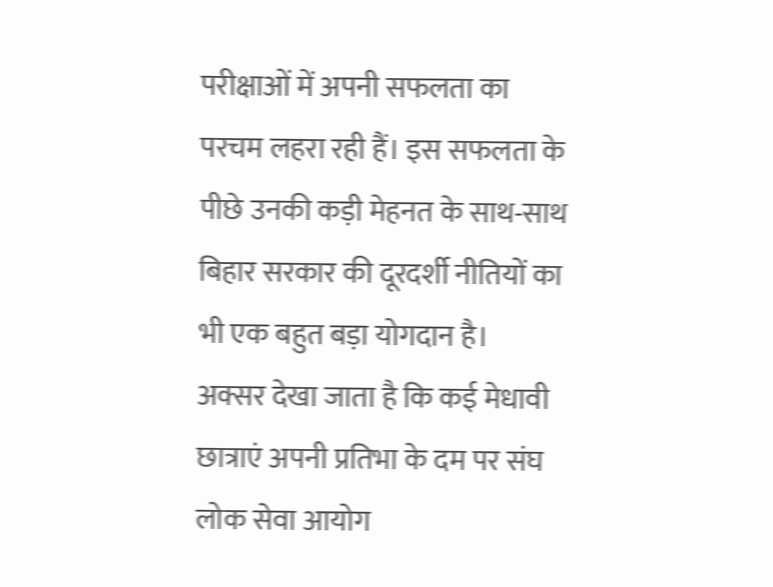परीक्षाओं में अपनी सफलता का परचम लहरा रही हैं। इस सफलता के पीछे उनकी कड़ी मेहनत के साथ-साथ बिहार सरकार की दूरदर्शी नीतियों का भी एक बहुत बड़ा योगदान है।
अक्सर देखा जाता है कि कई मेधावी छात्राएं अपनी प्रतिभा के दम पर संघ लोक सेवा आयोग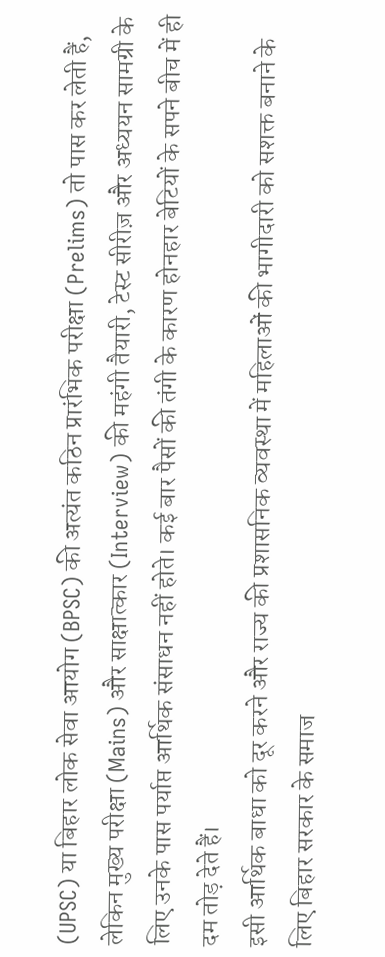(UPSC) या बिहार लोक सेवा आयोग (BPSC) की अत्यंत कठिन प्रारंभिक परीक्षा (Prelims) तो पास कर लेती हैं, लेकिन मुख्य परीक्षा (Mains) और साक्षात्कार (Interview) की महंगी तैयारी, टेस्ट सीरीज़ और अध्ययन सामग्री के लिए उनके पास पर्याप्त आर्थिक संसाधन नहीं होते। कई बार पैसों की तंगी के कारण होनहार बेटियों के सपने बीच में ही दम तोड़ देते हैं।
इसी आर्थिक बाधा को दूर करने और राज्य की प्रशासनिक व्यवस्था में महिलाओं की भागीदारी को सशक्त बनाने के लिए बिहार सरकार के समाज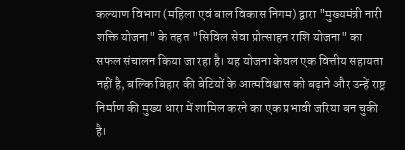कल्याण विभाग (महिला एवं बाल विकास निगम) द्वारा "मुख्यमंत्री नारी शक्ति योजना" के तहत "सिविल सेवा प्रोत्साहन राशि योजना" का सफल संचालन किया जा रहा है। यह योजना केवल एक वित्तीय सहायता नहीं है, बल्कि बिहार की बेटियों के आत्मविश्वास को बढ़ाने और उन्हें राष्ट्र निर्माण की मुख्य धारा में शामिल करने का एक प्रभावी जरिया बन चुकी है।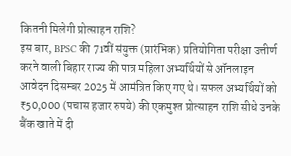कितनी मिलेगी प्रोत्साहन राशि?
इस बार, BPSC की 71वीं संयुक्त (प्रारंभिक) प्रतियोगिता परीक्षा उत्तीर्ण करने वाली बिहार राज्य की पात्र महिला अभ्यर्थियों से ऑनलाइन आवेदन दिसम्बर 2025 में आमंत्रित किए गए थे। सफल अभ्यर्थियों को ₹50,000 (पचास हजार रुपये) की एकमुश्त प्रोत्साहन राशि सीधे उनके बैंक खाते में दी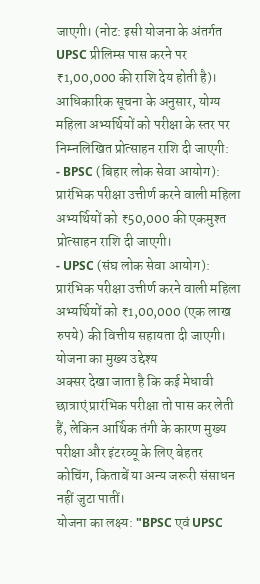जाएगी। (नोट: इसी योजना के अंतर्गत UPSC प्रीलिम्स पास करने पर ₹1,00,000 की राशि देय होती है)।
आधिकारिक सूचना के अनुसार, योग्य महिला अभ्यर्थियों को परीक्षा के स्तर पर निम्नलिखित प्रोत्साहन राशि दी जाएगी:
- BPSC (बिहार लोक सेवा आयोग): प्रारंभिक परीक्षा उत्तीर्ण करने वाली महिला अभ्यर्थियों को ₹50,000 की एकमुश्त प्रोत्साहन राशि दी जाएगी।
- UPSC (संघ लोक सेवा आयोग): प्रारंभिक परीक्षा उत्तीर्ण करने वाली महिला अभ्यर्थियों को ₹1,00,000 (एक लाख रुपये) की वित्तीय सहायता दी जाएगी।
योजना का मुख्य उद्देश्य
अक्सर देखा जाता है कि कई मेधावी छात्राएं प्रारंभिक परीक्षा तो पास कर लेती हैं, लेकिन आर्थिक तंगी के कारण मुख्य परीक्षा और इंटरव्यू के लिए बेहतर कोचिंग, किताबें या अन्य जरूरी संसाधन नहीं जुटा पातीं।
योजना का लक्ष्य: "BPSC एवं UPSC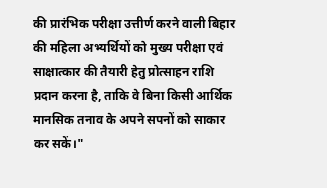की प्रारंभिक परीक्षा उत्तीर्ण करने वाली बिहार की महिला अभ्यर्थियों को मुख्य परीक्षा एवं साक्षात्कार की तैयारी हेतु प्रोत्साहन राशि प्रदान करना है, ताकि वे बिना किसी आर्थिक मानसिक तनाव के अपने सपनों को साकार कर सकें।"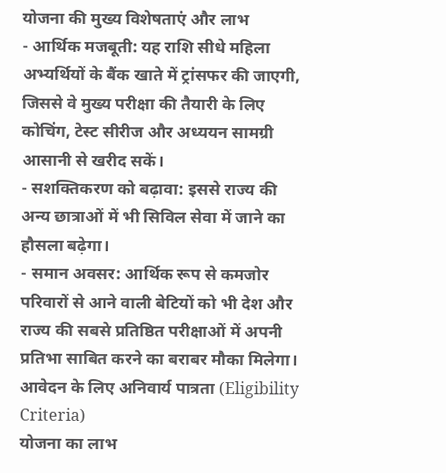योजना की मुख्य विशेषताएं और लाभ
- आर्थिक मजबूती: यह राशि सीधे महिला अभ्यर्थियों के बैंक खाते में ट्रांसफर की जाएगी, जिससे वे मुख्य परीक्षा की तैयारी के लिए कोचिंग, टेस्ट सीरीज और अध्ययन सामग्री आसानी से खरीद सकें।
- सशक्तिकरण को बढ़ावा: इससे राज्य की अन्य छात्राओं में भी सिविल सेवा में जाने का हौसला बढ़ेगा।
- समान अवसर: आर्थिक रूप से कमजोर परिवारों से आने वाली बेटियों को भी देश और राज्य की सबसे प्रतिष्ठित परीक्षाओं में अपनी प्रतिभा साबित करने का बराबर मौका मिलेगा।
आवेदन के लिए अनिवार्य पात्रता (Eligibility Criteria)
योजना का लाभ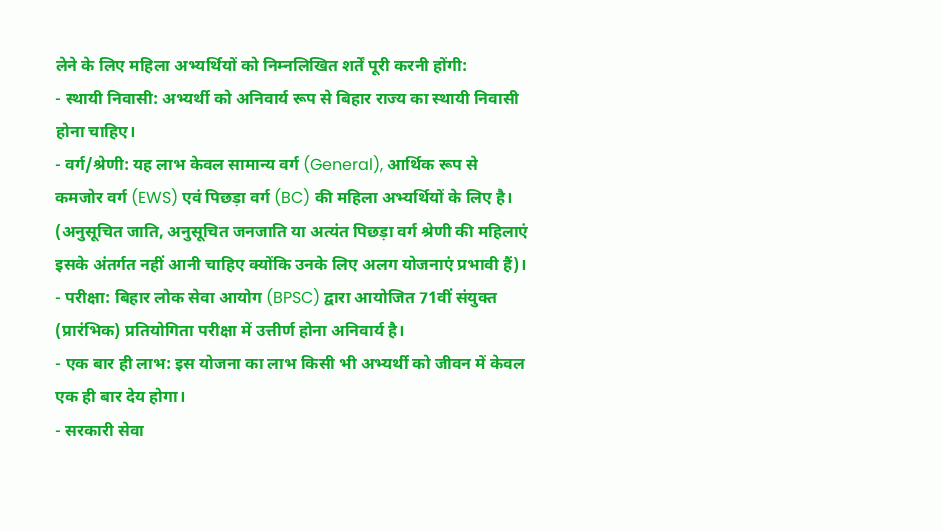लेने के लिए महिला अभ्यर्थियों को निम्नलिखित शर्तें पूरी करनी होंगी:
- स्थायी निवासी: अभ्यर्थी को अनिवार्य रूप से बिहार राज्य का स्थायी निवासी होना चाहिए।
- वर्ग/श्रेणी: यह लाभ केवल सामान्य वर्ग (General), आर्थिक रूप से कमजोर वर्ग (EWS) एवं पिछड़ा वर्ग (BC) की महिला अभ्यर्थियों के लिए है। (अनुसूचित जाति, अनुसूचित जनजाति या अत्यंत पिछड़ा वर्ग श्रेणी की महिलाएं इसके अंतर्गत नहीं आनी चाहिए क्योंकि उनके लिए अलग योजनाएं प्रभावी हैं)।
- परीक्षा: बिहार लोक सेवा आयोग (BPSC) द्वारा आयोजित 71वीं संयुक्त (प्रारंभिक) प्रतियोगिता परीक्षा में उत्तीर्ण होना अनिवार्य है।
- एक बार ही लाभ: इस योजना का लाभ किसी भी अभ्यर्थी को जीवन में केवल एक ही बार देय होगा।
- सरकारी सेवा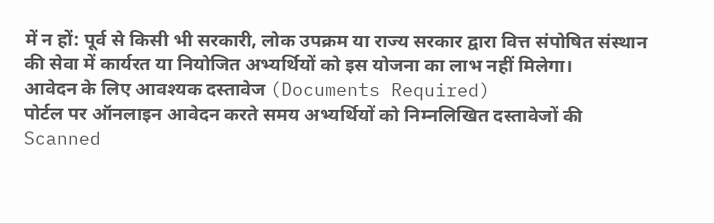में न हों: पूर्व से किसी भी सरकारी, लोक उपक्रम या राज्य सरकार द्वारा वित्त संपोषित संस्थान की सेवा में कार्यरत या नियोजित अभ्यर्थियों को इस योजना का लाभ नहीं मिलेगा।
आवेदन के लिए आवश्यक दस्तावेज (Documents Required)
पोर्टल पर ऑनलाइन आवेदन करते समय अभ्यर्थियों को निम्नलिखित दस्तावेजों की Scanned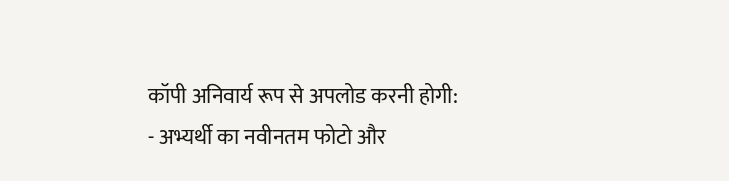कॉपी अनिवार्य रूप से अपलोड करनी होगी:
- अभ्यर्थी का नवीनतम फोटो और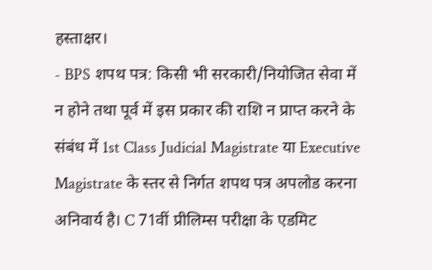हस्ताक्षर।
- BPS शपथ पत्र: किसी भी सरकारी/नियोजित सेवा में न होने तथा पूर्व में इस प्रकार की राशि न प्राप्त करने के संबंध में 1st Class Judicial Magistrate या Executive Magistrate के स्तर से निर्गत शपथ पत्र अपलोड करना अनिवार्य है। C 71वीं प्रीलिम्स परीक्षा के एडमिट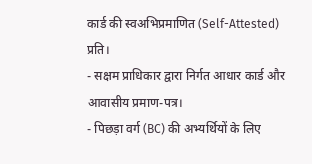कार्ड की स्वअभिप्रमाणित (Self-Attested) प्रति।
- सक्षम प्राधिकार द्वारा निर्गत आधार कार्ड और आवासीय प्रमाण-पत्र।
- पिछड़ा वर्ग (BC) की अभ्यर्थियों के लिए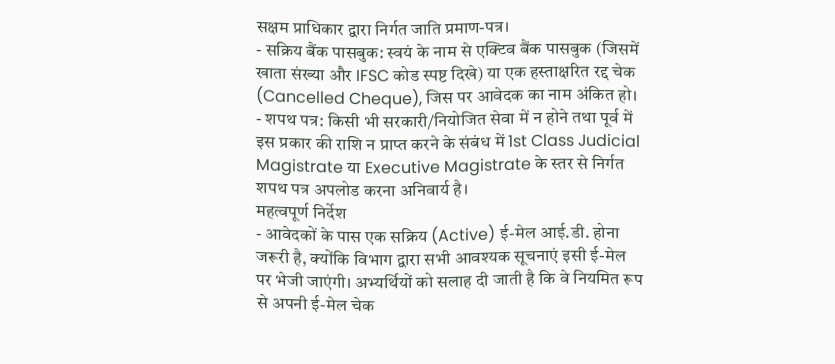सक्षम प्राधिकार द्वारा निर्गत जाति प्रमाण-पत्र।
- सक्रिय बैंक पासबुक: स्वयं के नाम से एक्टिव बैंक पासबुक (जिसमें खाता संख्या और IFSC कोड स्पष्ट दिखे) या एक हस्ताक्षरित रद्द चेक (Cancelled Cheque), जिस पर आवेदक का नाम अंकित हो।
- शपथ पत्र: किसी भी सरकारी/नियोजित सेवा में न होने तथा पूर्व में इस प्रकार की राशि न प्राप्त करने के संबंध में 1st Class Judicial Magistrate या Executive Magistrate के स्तर से निर्गत शपथ पत्र अपलोड करना अनिवार्य है।
महत्वपूर्ण निर्देश
- आवेदकों के पास एक सक्रिय (Active) ई-मेल आई.डी. होना जरूरी है, क्योंकि विभाग द्वारा सभी आवश्यक सूचनाएं इसी ई-मेल पर भेजी जाएंगी। अभ्यर्थियों को सलाह दी जाती है कि वे नियमित रूप से अपनी ई-मेल चेक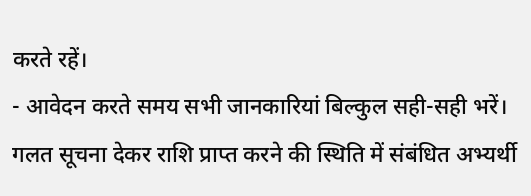करते रहें।
- आवेदन करते समय सभी जानकारियां बिल्कुल सही-सही भरें। गलत सूचना देकर राशि प्राप्त करने की स्थिति में संबंधित अभ्यर्थी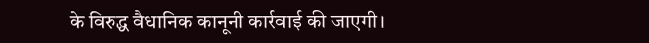के विरुद्ध वैधानिक कानूनी कार्रवाई की जाएगी।